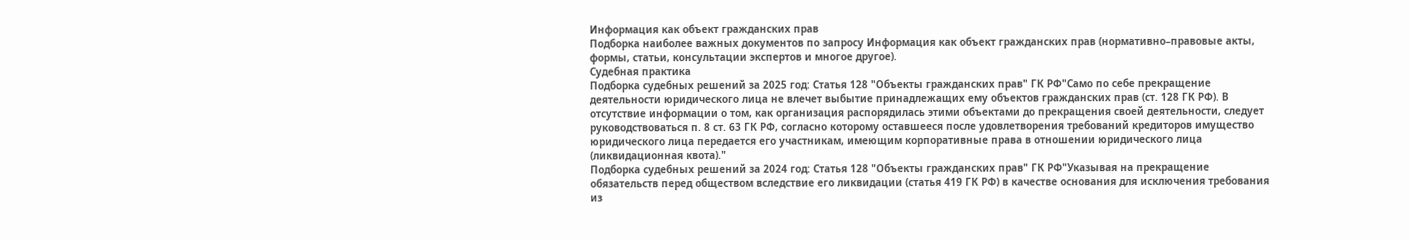Информация как объект гражданских прав
Подборка наиболее важных документов по запросу Информация как объект гражданских прав (нормативно–правовые акты, формы, статьи, консультации экспертов и многое другое).
Судебная практика
Подборка судебных решений за 2025 год: Статья 128 "Объекты гражданских прав" ГК РФ"Само по себе прекращение деятельности юридического лица не влечет выбытие принадлежащих ему объектов гражданских прав (ст. 128 ГК РФ). В отсутствие информации о том, как организация распорядилась этими объектами до прекращения своей деятельности, следует руководствоваться п. 8 ст. 63 ГК РФ, согласно которому оставшееся после удовлетворения требований кредиторов имущество юридического лица передается его участникам, имеющим корпоративные права в отношении юридического лица (ликвидационная квота)."
Подборка судебных решений за 2024 год: Статья 128 "Объекты гражданских прав" ГК РФ"Указывая на прекращение обязательств перед обществом вследствие его ликвидации (статья 419 ГК РФ) в качестве основания для исключения требования из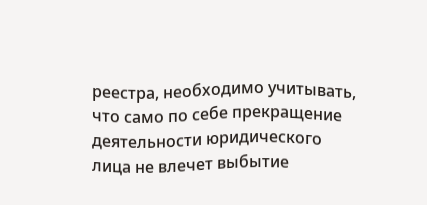реестра, необходимо учитывать, что само по себе прекращение деятельности юридического лица не влечет выбытие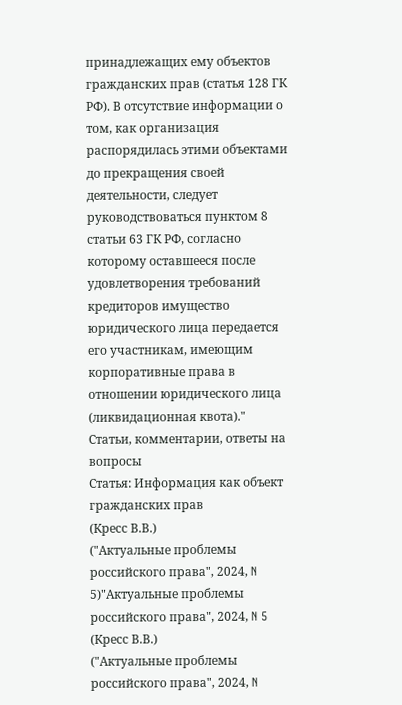принадлежащих ему объектов гражданских прав (статья 128 ГК РФ). В отсутствие информации о том, как организация распорядилась этими объектами до прекращения своей деятельности, следует руководствоваться пунктом 8 статьи 63 ГК РФ, согласно которому оставшееся после удовлетворения требований кредиторов имущество юридического лица передается его участникам, имеющим корпоративные права в отношении юридического лица (ликвидационная квота)."
Статьи, комментарии, ответы на вопросы
Статья: Информация как объект гражданских прав
(Кресс В.В.)
("Актуальные проблемы российского права", 2024, N 5)"Актуальные проблемы российского права", 2024, N 5
(Кресс В.В.)
("Актуальные проблемы российского права", 2024, N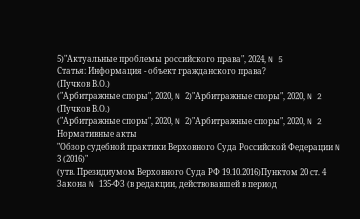5)"Актуальные проблемы российского права", 2024, N 5
Статья: Информация - объект гражданского права?
(Пучков В.О.)
("Арбитражные споры", 2020, N 2)"Арбитражные споры", 2020, N 2
(Пучков В.О.)
("Арбитражные споры", 2020, N 2)"Арбитражные споры", 2020, N 2
Нормативные акты
"Обзор судебной практики Верховного Суда Российской Федерации N 3 (2016)"
(утв. Президиумом Верховного Суда РФ 19.10.2016)Пунктом 20 ст. 4 Закона N 135-ФЗ (в редакции, действовавшей в период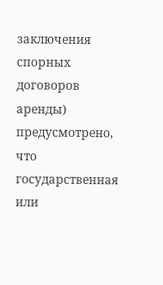заключения спорных договоров аренды) предусмотрено, что государственная или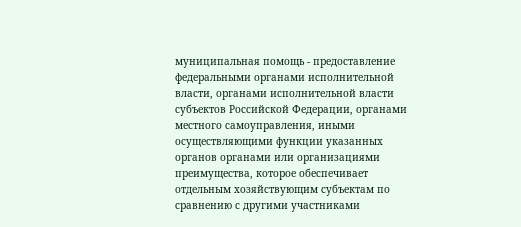муниципальная помощь - предоставление федеральными органами исполнительной власти, органами исполнительной власти субъектов Российской Федерации, органами местного самоуправления, иными осуществляющими функции указанных органов органами или организациями преимущества, которое обеспечивает отдельным хозяйствующим субъектам по сравнению с другими участниками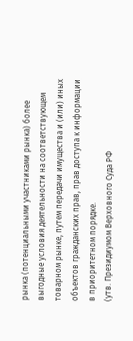рынка (потенциальными участниками рынка) более выгодные условия деятельности на соответствующем товарном рынке, путем передачи имущества и (или) иных объектов гражданских прав, прав доступа к информации в приоритетном порядке.
(утв. Президиумом Верховного Суда РФ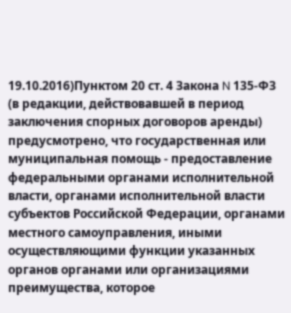19.10.2016)Пунктом 20 ст. 4 Закона N 135-ФЗ (в редакции, действовавшей в период заключения спорных договоров аренды) предусмотрено, что государственная или муниципальная помощь - предоставление федеральными органами исполнительной власти, органами исполнительной власти субъектов Российской Федерации, органами местного самоуправления, иными осуществляющими функции указанных органов органами или организациями преимущества, которое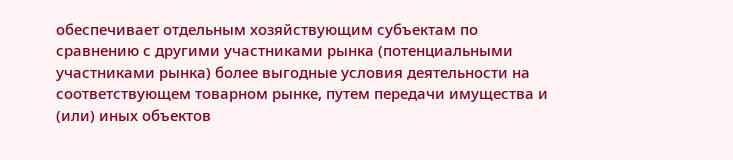обеспечивает отдельным хозяйствующим субъектам по сравнению с другими участниками рынка (потенциальными участниками рынка) более выгодные условия деятельности на соответствующем товарном рынке, путем передачи имущества и (или) иных объектов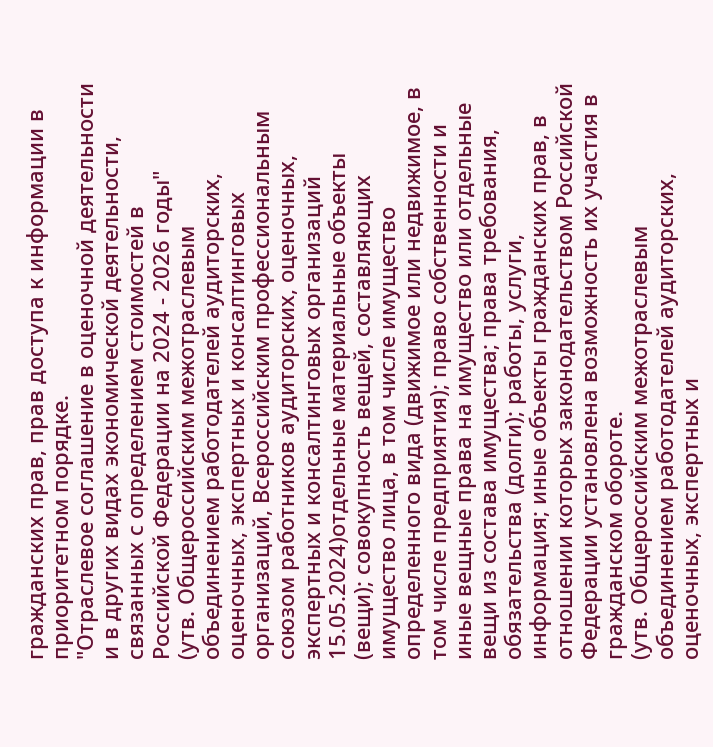гражданских прав, прав доступа к информации в приоритетном порядке.
"Отраслевое соглашение в оценочной деятельности и в других видах экономической деятельности, связанных с определением стоимостей в Российской Федерации на 2024 - 2026 годы"
(утв. Общероссийским межотраслевым объединением работодателей аудиторских, оценочных, экспертных и консалтинговых организаций, Всероссийским профессиональным союзом работников аудиторских, оценочных, экспертных и консалтинговых организаций 15.05.2024)отдельные материальные объекты (вещи); совокупность вещей, составляющих имущество лица, в том числе имущество определенного вида (движимое или недвижимое, в том числе предприятия); право собственности и иные вещные права на имущество или отдельные вещи из состава имущества; права требования, обязательства (долги); работы, услуги, информация; иные объекты гражданских прав, в отношении которых законодательством Российской Федерации установлена возможность их участия в гражданском обороте.
(утв. Общероссийским межотраслевым объединением работодателей аудиторских, оценочных, экспертных и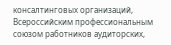консалтинговых организаций, Всероссийским профессиональным союзом работников аудиторских,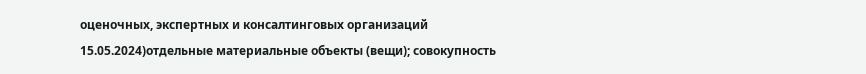оценочных, экспертных и консалтинговых организаций 15.05.2024)отдельные материальные объекты (вещи); совокупность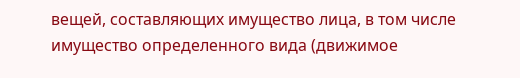вещей, составляющих имущество лица, в том числе имущество определенного вида (движимое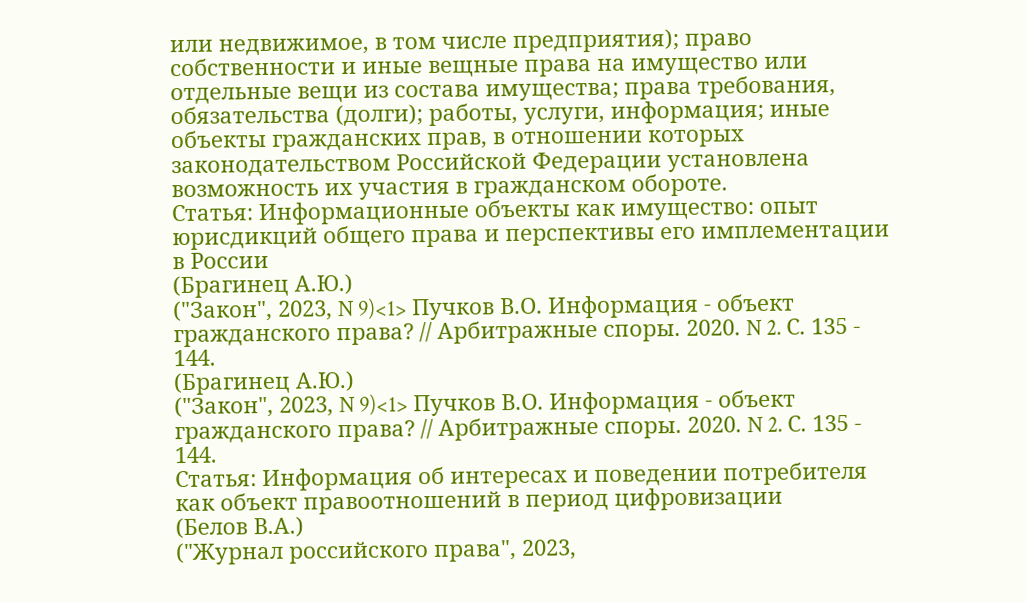или недвижимое, в том числе предприятия); право собственности и иные вещные права на имущество или отдельные вещи из состава имущества; права требования, обязательства (долги); работы, услуги, информация; иные объекты гражданских прав, в отношении которых законодательством Российской Федерации установлена возможность их участия в гражданском обороте.
Статья: Информационные объекты как имущество: опыт юрисдикций общего права и перспективы его имплементации в России
(Брагинец А.Ю.)
("Закон", 2023, N 9)<1> Пучков В.О. Информация - объект гражданского права? // Арбитражные споры. 2020. N 2. С. 135 - 144.
(Брагинец А.Ю.)
("Закон", 2023, N 9)<1> Пучков В.О. Информация - объект гражданского права? // Арбитражные споры. 2020. N 2. С. 135 - 144.
Статья: Информация об интересах и поведении потребителя как объект правоотношений в период цифровизации
(Белов В.А.)
("Журнал российского права", 2023,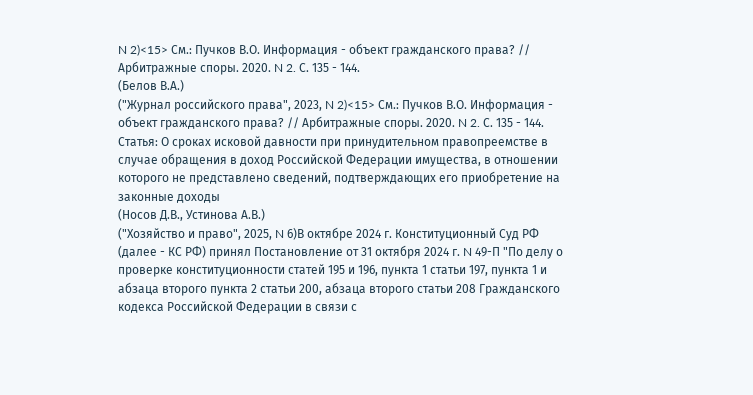N 2)<15> См.: Пучков В.О. Информация - объект гражданского права? // Арбитражные споры. 2020. N 2. С. 135 - 144.
(Белов В.А.)
("Журнал российского права", 2023, N 2)<15> См.: Пучков В.О. Информация - объект гражданского права? // Арбитражные споры. 2020. N 2. С. 135 - 144.
Статья: О сроках исковой давности при принудительном правопреемстве в случае обращения в доход Российской Федерации имущества, в отношении которого не представлено сведений, подтверждающих его приобретение на законные доходы
(Носов Д.В., Устинова А.В.)
("Хозяйство и право", 2025, N 6)В октябре 2024 г. Конституционный Суд РФ (далее - КС РФ) принял Постановление от 31 октября 2024 г. N 49-П "По делу о проверке конституционности статей 195 и 196, пункта 1 статьи 197, пункта 1 и абзаца второго пункта 2 статьи 200, абзаца второго статьи 208 Гражданского кодекса Российской Федерации в связи с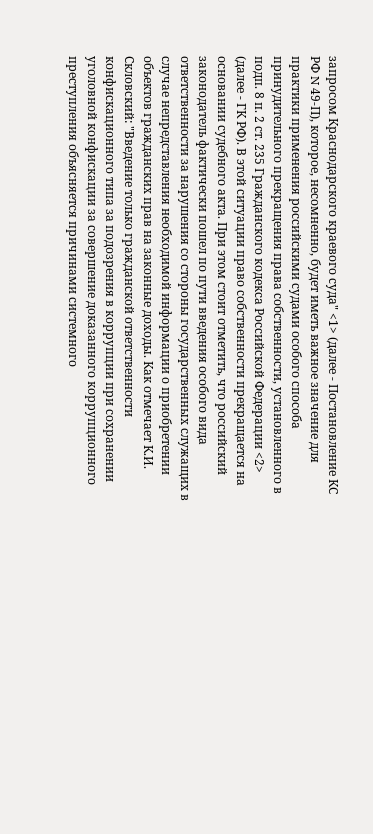запросом Краснодарского краевого суда" <1> (далее - Постановление КС РФ N 49-П), которое, несомненно, будет иметь важное значение для практики применения российскими судами особого способа принудительного прекращения права собственности, установленного в подп. 8 п. 2 ст. 235 Гражданского кодекса Российской Федерации <2> (далее - ГК РФ). В этой ситуации право собственности прекращается на основании судебного акта. При этом стоит отметить, что российский законодатель фактически пошел по пути введения особого вида ответственности за нарушения со стороны государственных служащих в случае непредставления необходимой информации о приобретении объектов гражданских прав на законные доходы. Как отмечает К.И. Скловский: "Введение только гражданской ответственности конфискационного типа за подозрения в коррупции при сохранении уголовной конфискации за совершение доказанного коррупционного преступления объясняется причинами системного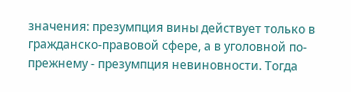значения: презумпция вины действует только в гражданско-правовой сфере, а в уголовной по-прежнему - презумпция невиновности. Тогда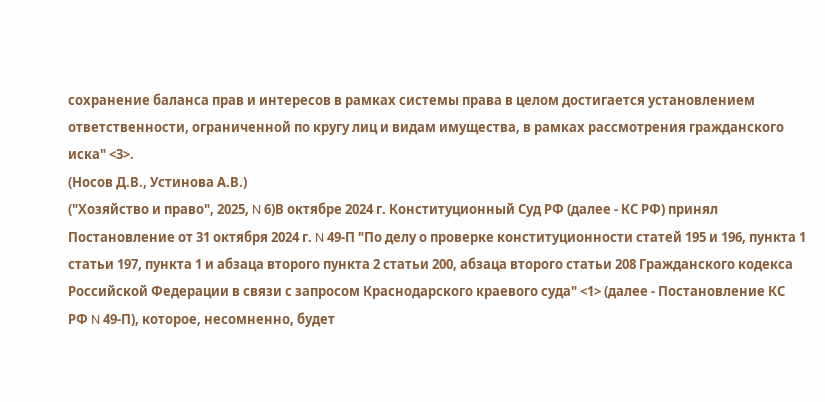сохранение баланса прав и интересов в рамках системы права в целом достигается установлением ответственности, ограниченной по кругу лиц и видам имущества, в рамках рассмотрения гражданского иска" <3>.
(Носов Д.В., Устинова А.В.)
("Хозяйство и право", 2025, N 6)В октябре 2024 г. Конституционный Суд РФ (далее - КС РФ) принял Постановление от 31 октября 2024 г. N 49-П "По делу о проверке конституционности статей 195 и 196, пункта 1 статьи 197, пункта 1 и абзаца второго пункта 2 статьи 200, абзаца второго статьи 208 Гражданского кодекса Российской Федерации в связи с запросом Краснодарского краевого суда" <1> (далее - Постановление КС РФ N 49-П), которое, несомненно, будет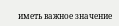иметь важное значение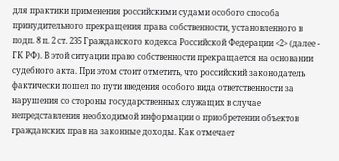для практики применения российскими судами особого способа принудительного прекращения права собственности, установленного в подп. 8 п. 2 ст. 235 Гражданского кодекса Российской Федерации <2> (далее - ГК РФ). В этой ситуации право собственности прекращается на основании судебного акта. При этом стоит отметить, что российский законодатель фактически пошел по пути введения особого вида ответственности за нарушения со стороны государственных служащих в случае непредставления необходимой информации о приобретении объектов гражданских прав на законные доходы. Как отмечает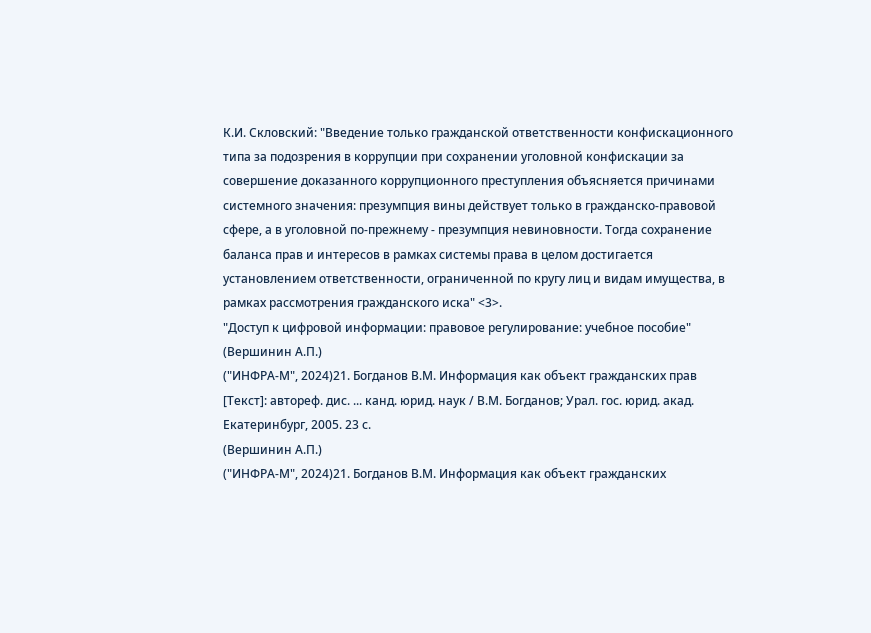К.И. Скловский: "Введение только гражданской ответственности конфискационного типа за подозрения в коррупции при сохранении уголовной конфискации за совершение доказанного коррупционного преступления объясняется причинами системного значения: презумпция вины действует только в гражданско-правовой сфере, а в уголовной по-прежнему - презумпция невиновности. Тогда сохранение баланса прав и интересов в рамках системы права в целом достигается установлением ответственности, ограниченной по кругу лиц и видам имущества, в рамках рассмотрения гражданского иска" <3>.
"Доступ к цифровой информации: правовое регулирование: учебное пособие"
(Вершинин А.П.)
("ИНФРА-М", 2024)21. Богданов В.М. Информация как объект гражданских прав [Текст]: автореф. дис. ... канд. юрид. наук / В.М. Богданов; Урал. гос. юрид. акад. Екатеринбург, 2005. 23 с.
(Вершинин А.П.)
("ИНФРА-М", 2024)21. Богданов В.М. Информация как объект гражданских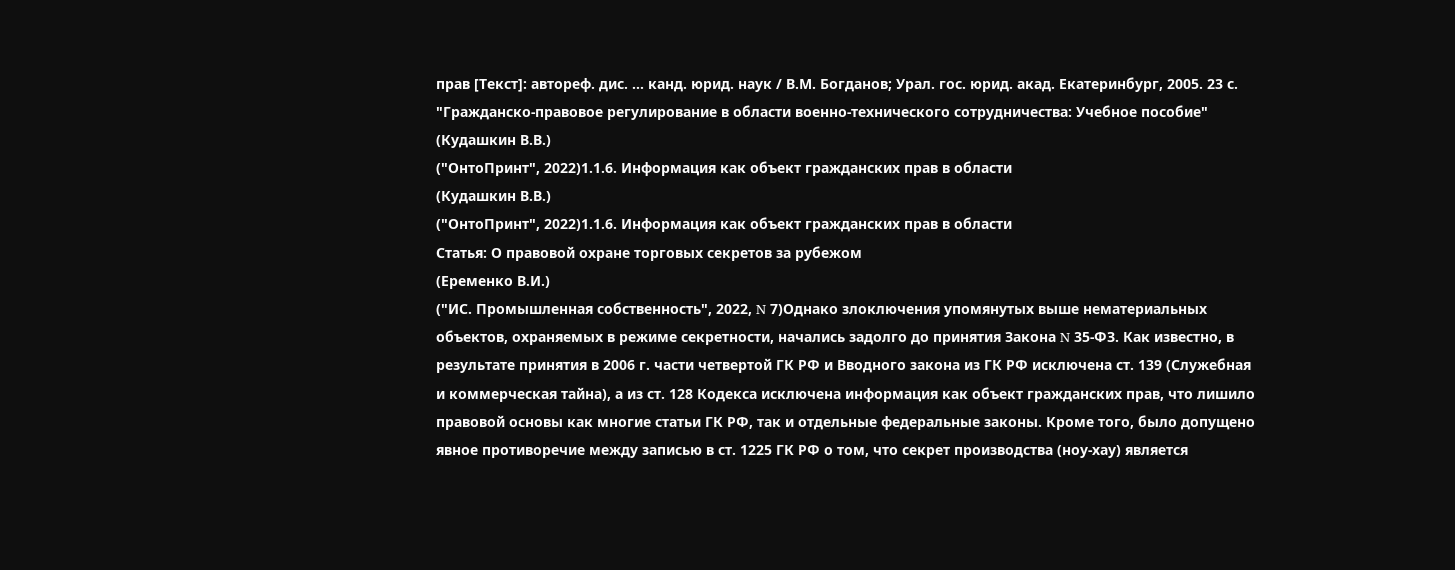прав [Текст]: автореф. дис. ... канд. юрид. наук / В.М. Богданов; Урал. гос. юрид. акад. Екатеринбург, 2005. 23 с.
"Гражданско-правовое регулирование в области военно-технического сотрудничества: Учебное пособие"
(Кудашкин В.В.)
("ОнтоПринт", 2022)1.1.6. Информация как объект гражданских прав в области
(Кудашкин В.В.)
("ОнтоПринт", 2022)1.1.6. Информация как объект гражданских прав в области
Статья: О правовой охране торговых секретов за рубежом
(Еременко В.И.)
("ИС. Промышленная собственность", 2022, N 7)Однако злоключения упомянутых выше нематериальных объектов, охраняемых в режиме секретности, начались задолго до принятия Закона N 35-ФЗ. Как известно, в результате принятия в 2006 г. части четвертой ГК РФ и Вводного закона из ГК РФ исключена ст. 139 (Служебная и коммерческая тайна), а из ст. 128 Кодекса исключена информация как объект гражданских прав, что лишило правовой основы как многие статьи ГК РФ, так и отдельные федеральные законы. Кроме того, было допущено явное противоречие между записью в ст. 1225 ГК РФ о том, что секрет производства (ноу-хау) является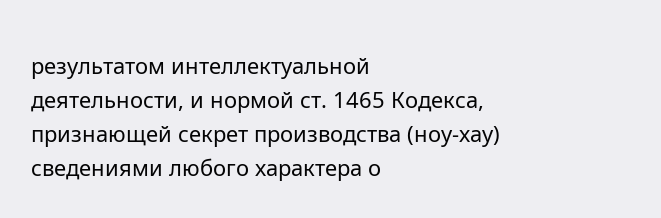результатом интеллектуальной деятельности, и нормой ст. 1465 Кодекса, признающей секрет производства (ноу-хау) сведениями любого характера о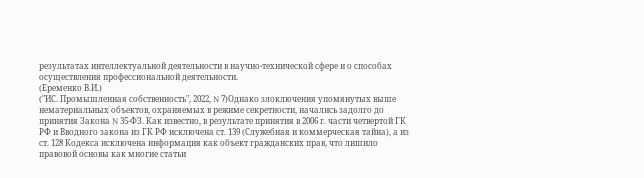результатах интеллектуальной деятельности в научно-технической сфере и о способах осуществления профессиональной деятельности.
(Еременко В.И.)
("ИС. Промышленная собственность", 2022, N 7)Однако злоключения упомянутых выше нематериальных объектов, охраняемых в режиме секретности, начались задолго до принятия Закона N 35-ФЗ. Как известно, в результате принятия в 2006 г. части четвертой ГК РФ и Вводного закона из ГК РФ исключена ст. 139 (Служебная и коммерческая тайна), а из ст. 128 Кодекса исключена информация как объект гражданских прав, что лишило правовой основы как многие статьи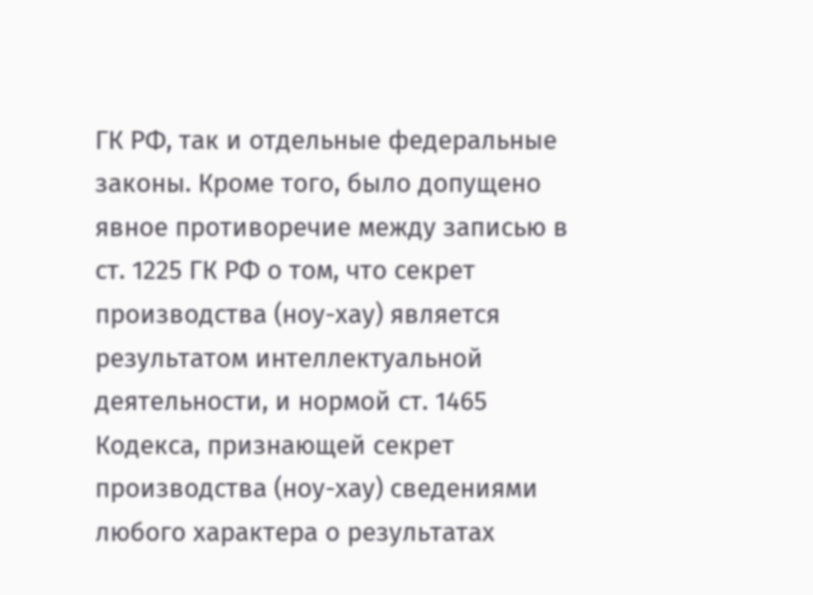ГК РФ, так и отдельные федеральные законы. Кроме того, было допущено явное противоречие между записью в ст. 1225 ГК РФ о том, что секрет производства (ноу-хау) является результатом интеллектуальной деятельности, и нормой ст. 1465 Кодекса, признающей секрет производства (ноу-хау) сведениями любого характера о результатах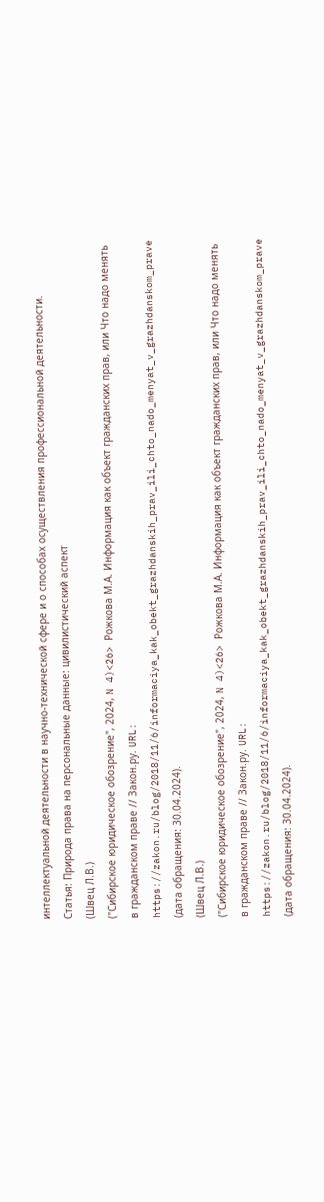интеллектуальной деятельности в научно-технической сфере и о способах осуществления профессиональной деятельности.
Статья: Природа права на персональные данные: цивилистический аспект
(Швец Л.В.)
("Сибирское юридическое обозрение", 2024, N 4)<26> Рожкова М.А. Информация как объект гражданских прав, или Что надо менять в гражданском праве // Закон.ру. URL: https://zakon.ru/blog/2018/11/6/informaciya_kak_obekt_grazhdanskih_prav_ili_chto_nado_menyat_v_grazhdanskom_prave (дата обращения: 30.04.2024).
(Швец Л.В.)
("Сибирское юридическое обозрение", 2024, N 4)<26> Рожкова М.А. Информация как объект гражданских прав, или Что надо менять в гражданском праве // Закон.ру. URL: https://zakon.ru/blog/2018/11/6/informaciya_kak_obekt_grazhdanskih_prav_ili_chto_nado_menyat_v_grazhdanskom_prave (дата обращения: 30.04.2024).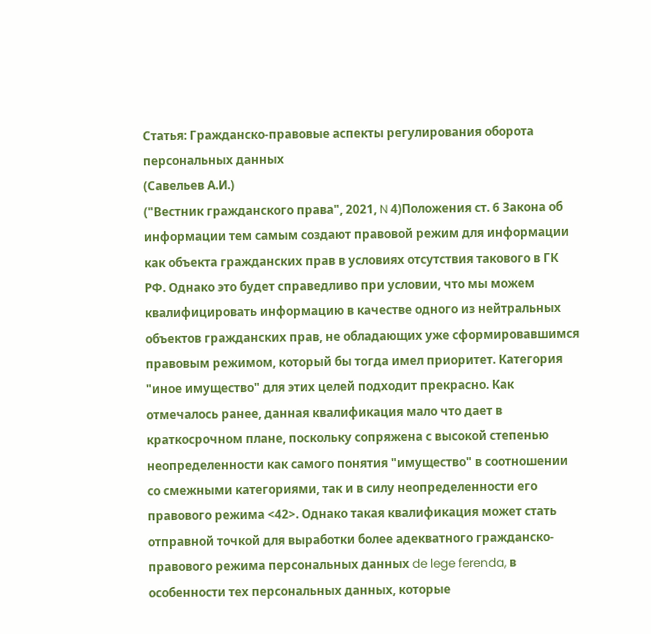Статья: Гражданско-правовые аспекты регулирования оборота персональных данных
(Савельев А.И.)
("Вестник гражданского права", 2021, N 4)Положения ст. 6 Закона об информации тем самым создают правовой режим для информации как объекта гражданских прав в условиях отсутствия такового в ГК РФ. Однако это будет справедливо при условии, что мы можем квалифицировать информацию в качестве одного из нейтральных объектов гражданских прав, не обладающих уже сформировавшимся правовым режимом, который бы тогда имел приоритет. Категория "иное имущество" для этих целей подходит прекрасно. Как отмечалось ранее, данная квалификация мало что дает в краткосрочном плане, поскольку сопряжена с высокой степенью неопределенности как самого понятия "имущество" в соотношении со смежными категориями, так и в силу неопределенности его правового режима <42>. Однако такая квалификация может стать отправной точкой для выработки более адекватного гражданско-правового режима персональных данных de lege ferenda, в особенности тех персональных данных, которые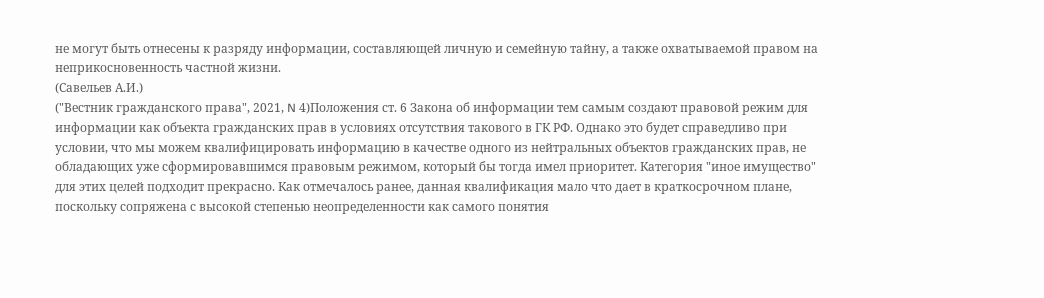не могут быть отнесены к разряду информации, составляющей личную и семейную тайну, а также охватываемой правом на неприкосновенность частной жизни.
(Савельев А.И.)
("Вестник гражданского права", 2021, N 4)Положения ст. 6 Закона об информации тем самым создают правовой режим для информации как объекта гражданских прав в условиях отсутствия такового в ГК РФ. Однако это будет справедливо при условии, что мы можем квалифицировать информацию в качестве одного из нейтральных объектов гражданских прав, не обладающих уже сформировавшимся правовым режимом, который бы тогда имел приоритет. Категория "иное имущество" для этих целей подходит прекрасно. Как отмечалось ранее, данная квалификация мало что дает в краткосрочном плане, поскольку сопряжена с высокой степенью неопределенности как самого понятия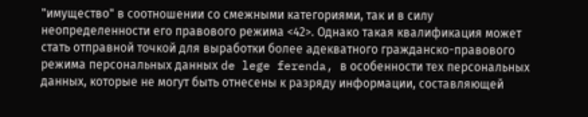"имущество" в соотношении со смежными категориями, так и в силу неопределенности его правового режима <42>. Однако такая квалификация может стать отправной точкой для выработки более адекватного гражданско-правового режима персональных данных de lege ferenda, в особенности тех персональных данных, которые не могут быть отнесены к разряду информации, составляющей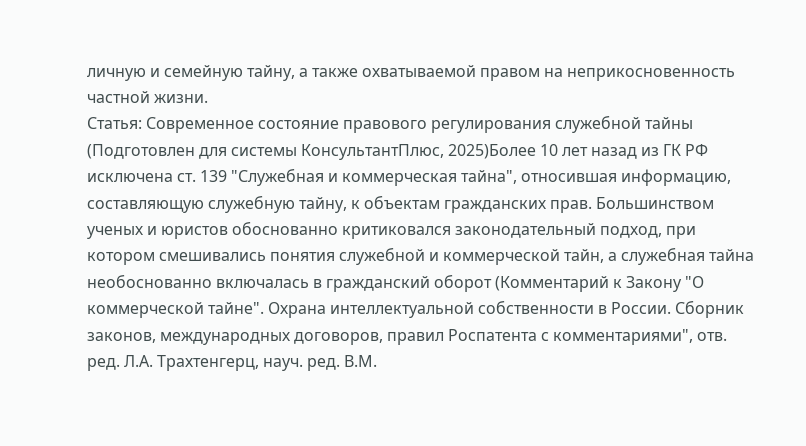личную и семейную тайну, а также охватываемой правом на неприкосновенность частной жизни.
Статья: Современное состояние правового регулирования служебной тайны
(Подготовлен для системы КонсультантПлюс, 2025)Более 10 лет назад из ГК РФ исключена ст. 139 "Служебная и коммерческая тайна", относившая информацию, составляющую служебную тайну, к объектам гражданских прав. Большинством ученых и юристов обоснованно критиковался законодательный подход, при котором смешивались понятия служебной и коммерческой тайн, а служебная тайна необоснованно включалась в гражданский оборот (Комментарий к Закону "О коммерческой тайне". Охрана интеллектуальной собственности в России. Сборник законов, международных договоров, правил Роспатента с комментариями", отв. ред. Л.А. Трахтенгерц, науч. ред. В.М.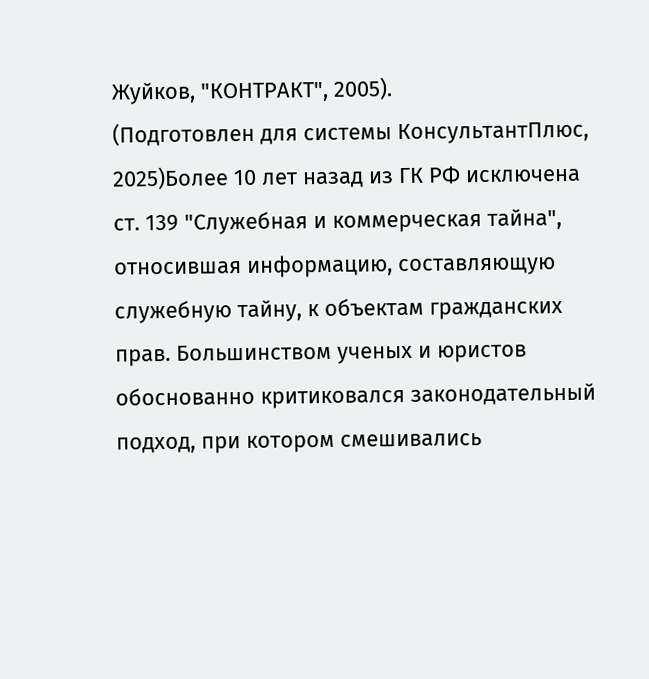Жуйков, "КОНТРАКТ", 2005).
(Подготовлен для системы КонсультантПлюс, 2025)Более 10 лет назад из ГК РФ исключена ст. 139 "Служебная и коммерческая тайна", относившая информацию, составляющую служебную тайну, к объектам гражданских прав. Большинством ученых и юристов обоснованно критиковался законодательный подход, при котором смешивались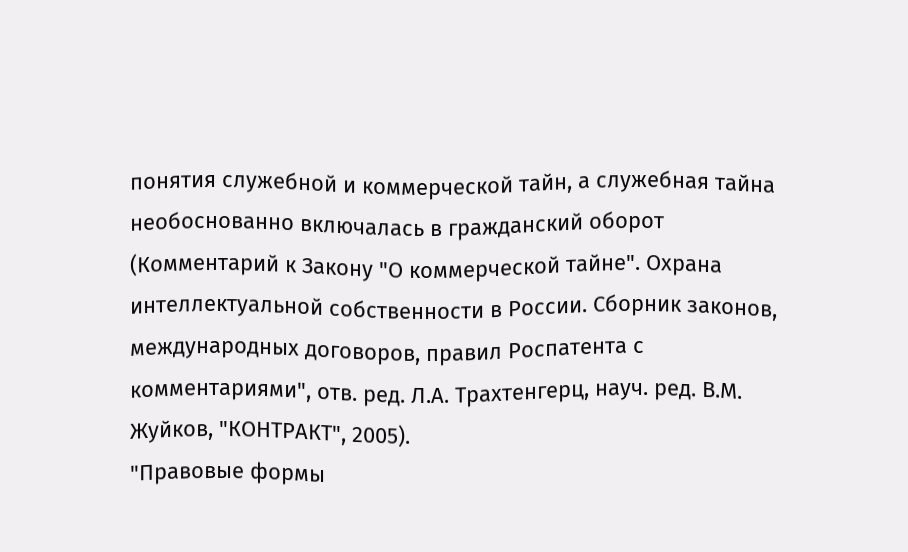понятия служебной и коммерческой тайн, а служебная тайна необоснованно включалась в гражданский оборот (Комментарий к Закону "О коммерческой тайне". Охрана интеллектуальной собственности в России. Сборник законов, международных договоров, правил Роспатента с комментариями", отв. ред. Л.А. Трахтенгерц, науч. ред. В.М. Жуйков, "КОНТРАКТ", 2005).
"Правовые формы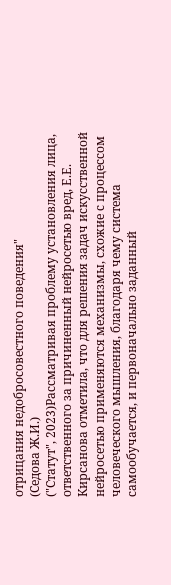отрицания недобросовестного поведения"
(Седова Ж.И.)
("Статут", 2023)Рассматривая проблему установления лица, ответственного за причиненный нейросетью вред, Е.Е. Кирсанова отметила, что для решения задач искусственной нейросетью применяются механизмы, схожие с процессом человеческого мышления, благодаря чему система самообучается, и первоначально заданный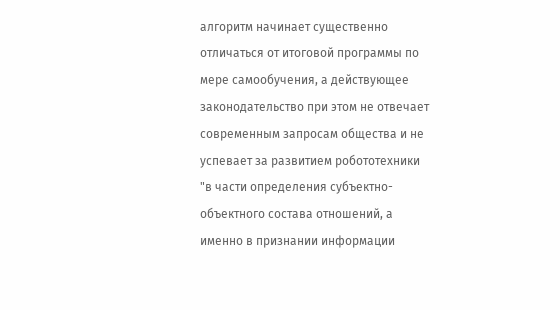алгоритм начинает существенно отличаться от итоговой программы по мере самообучения, а действующее законодательство при этом не отвечает современным запросам общества и не успевает за развитием робототехники "в части определения субъектно-объектного состава отношений, а именно в признании информации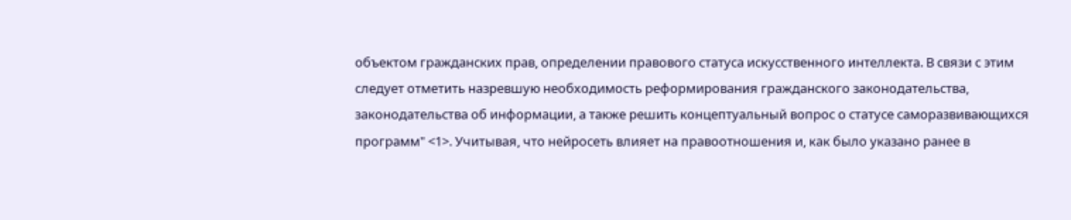объектом гражданских прав, определении правового статуса искусственного интеллекта. В связи с этим следует отметить назревшую необходимость реформирования гражданского законодательства, законодательства об информации, а также решить концептуальный вопрос о статусе саморазвивающихся программ" <1>. Учитывая, что нейросеть влияет на правоотношения и, как было указано ранее в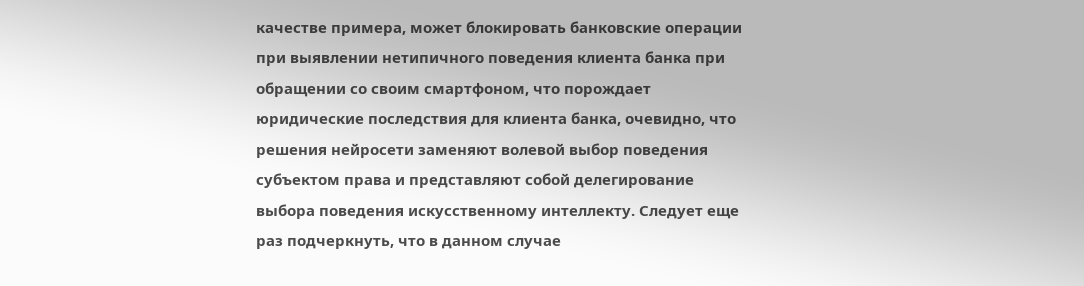качестве примера, может блокировать банковские операции при выявлении нетипичного поведения клиента банка при обращении со своим смартфоном, что порождает юридические последствия для клиента банка, очевидно, что решения нейросети заменяют волевой выбор поведения субъектом права и представляют собой делегирование выбора поведения искусственному интеллекту. Следует еще раз подчеркнуть, что в данном случае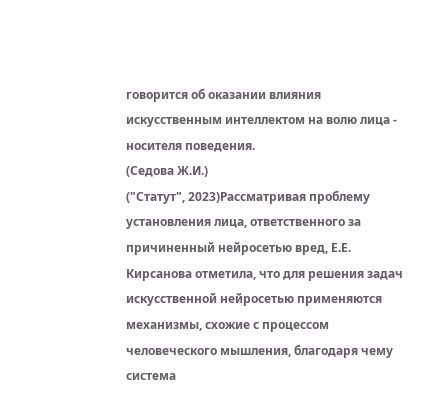говорится об оказании влияния искусственным интеллектом на волю лица - носителя поведения.
(Седова Ж.И.)
("Статут", 2023)Рассматривая проблему установления лица, ответственного за причиненный нейросетью вред, Е.Е. Кирсанова отметила, что для решения задач искусственной нейросетью применяются механизмы, схожие с процессом человеческого мышления, благодаря чему система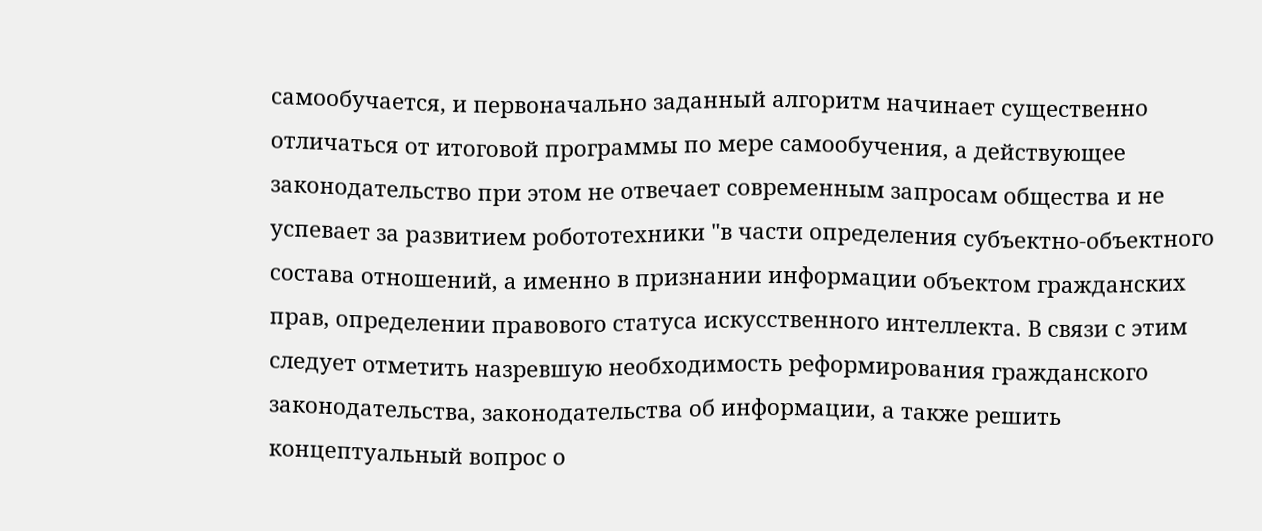самообучается, и первоначально заданный алгоритм начинает существенно отличаться от итоговой программы по мере самообучения, а действующее законодательство при этом не отвечает современным запросам общества и не успевает за развитием робототехники "в части определения субъектно-объектного состава отношений, а именно в признании информации объектом гражданских прав, определении правового статуса искусственного интеллекта. В связи с этим следует отметить назревшую необходимость реформирования гражданского законодательства, законодательства об информации, а также решить концептуальный вопрос о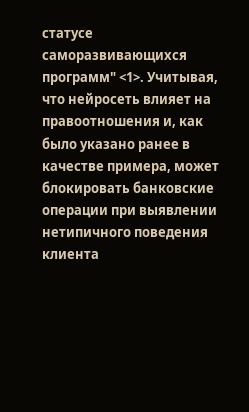статусе саморазвивающихся программ" <1>. Учитывая, что нейросеть влияет на правоотношения и, как было указано ранее в качестве примера, может блокировать банковские операции при выявлении нетипичного поведения клиента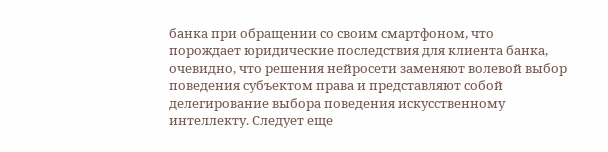банка при обращении со своим смартфоном, что порождает юридические последствия для клиента банка, очевидно, что решения нейросети заменяют волевой выбор поведения субъектом права и представляют собой делегирование выбора поведения искусственному интеллекту. Следует еще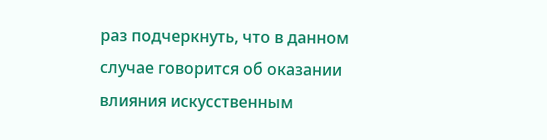раз подчеркнуть, что в данном случае говорится об оказании влияния искусственным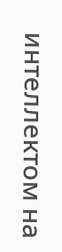интеллектом на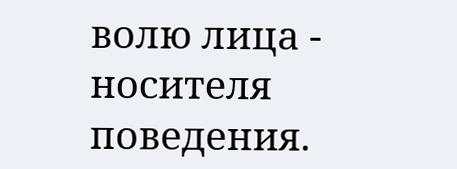волю лица - носителя поведения.